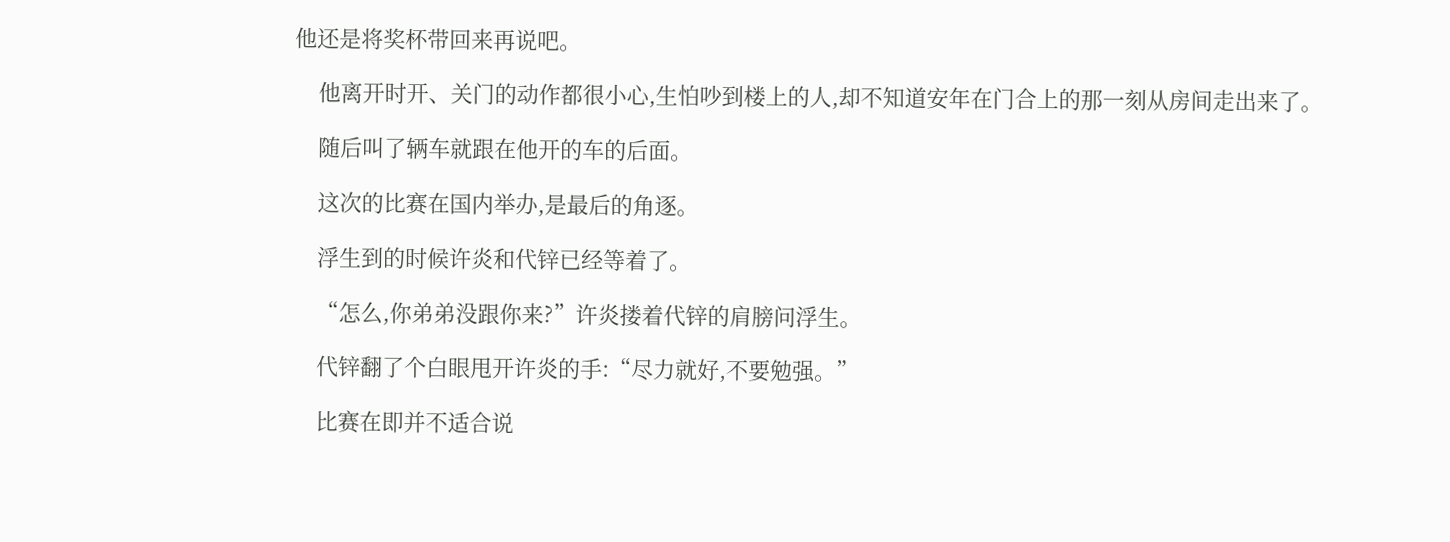他还是将奖杯带回来再说吧。

    他离开时开、关门的动作都很小心,生怕吵到楼上的人,却不知道安年在门合上的那一刻从房间走出来了。

    随后叫了辆车就跟在他开的车的后面。

    这次的比赛在国内举办,是最后的角逐。

    浮生到的时候许炎和代锌已经等着了。

    “怎么,你弟弟没跟你来?”许炎搂着代锌的肩膀问浮生。

    代锌翻了个白眼甩开许炎的手:“尽力就好,不要勉强。”

    比赛在即并不适合说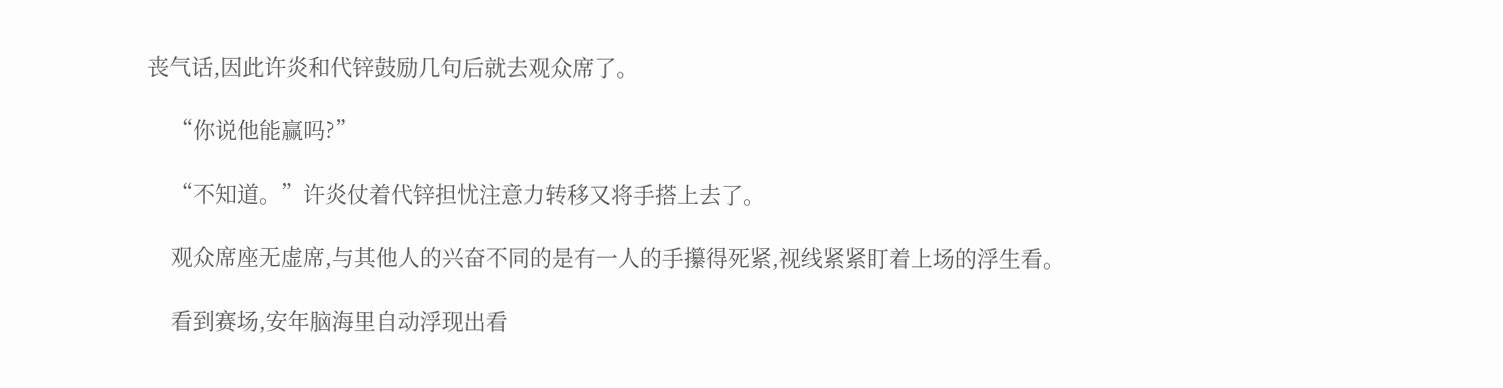丧气话,因此许炎和代锌鼓励几句后就去观众席了。

    “你说他能赢吗?”

    “不知道。”许炎仗着代锌担忧注意力转移又将手搭上去了。

    观众席座无虚席,与其他人的兴奋不同的是有一人的手攥得死紧,视线紧紧盯着上场的浮生看。

    看到赛场,安年脑海里自动浮现出看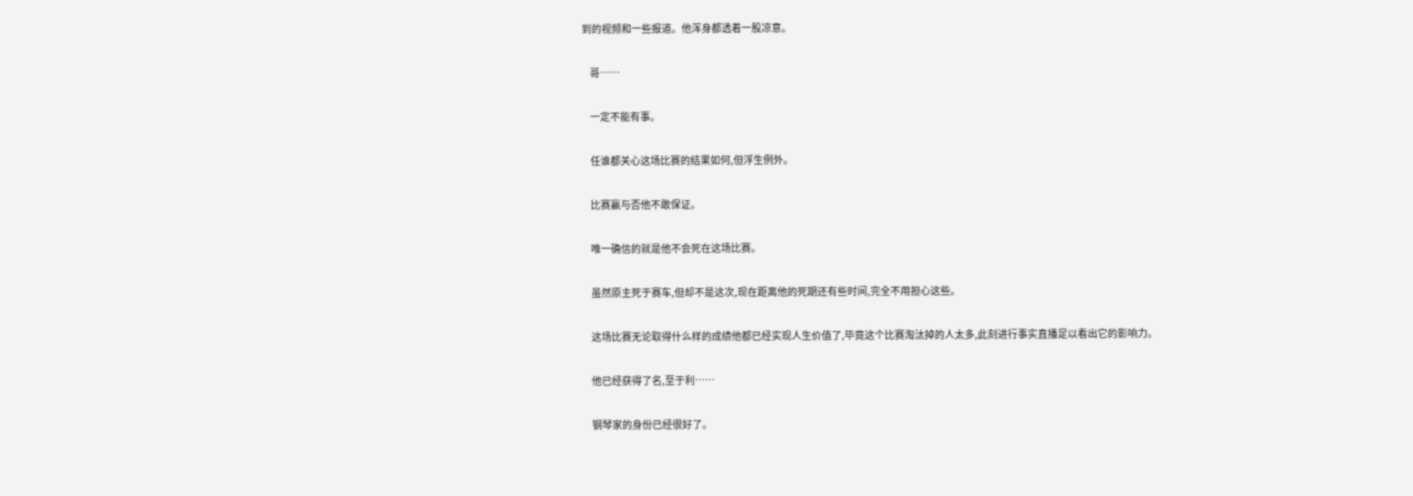到的视频和一些报道。他浑身都透着一股凉意。

    哥……

    一定不能有事。

    任谁都关心这场比赛的结果如何,但浮生例外。

    比赛赢与否他不敢保证。

    唯一确信的就是他不会死在这场比赛。

    虽然原主死于赛车,但却不是这次,现在距离他的死期还有些时间,完全不用担心这些。

    这场比赛无论取得什么样的成绩他都已经实现人生价值了,毕竟这个比赛淘汰掉的人太多,此刻进行事实直播足以看出它的影响力。

    他已经获得了名,至于利……

    钢琴家的身份已经很好了。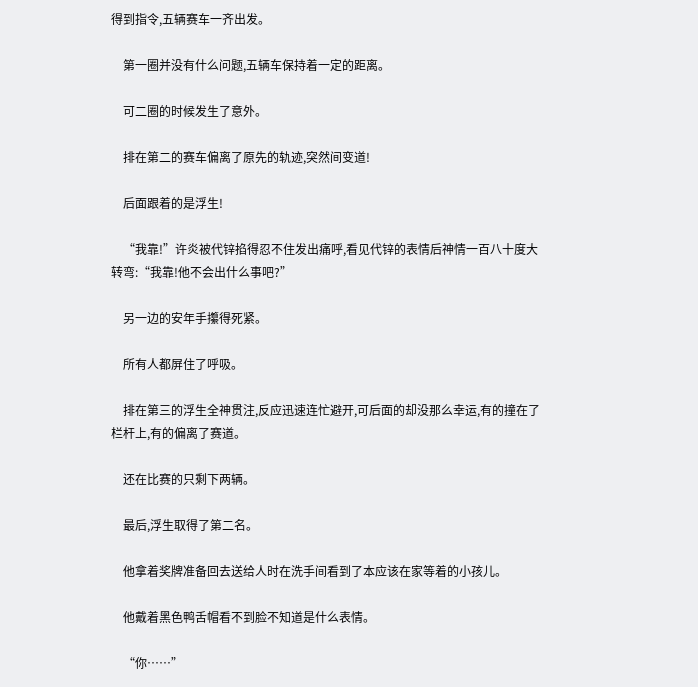得到指令,五辆赛车一齐出发。

    第一圈并没有什么问题,五辆车保持着一定的距离。

    可二圈的时候发生了意外。

    排在第二的赛车偏离了原先的轨迹,突然间变道!

    后面跟着的是浮生!

    “我靠!”许炎被代锌掐得忍不住发出痛呼,看见代锌的表情后神情一百八十度大转弯:“我靠!他不会出什么事吧?”

    另一边的安年手攥得死紧。

    所有人都屏住了呼吸。

    排在第三的浮生全神贯注,反应迅速连忙避开,可后面的却没那么幸运,有的撞在了栏杆上,有的偏离了赛道。

    还在比赛的只剩下两辆。

    最后,浮生取得了第二名。

    他拿着奖牌准备回去送给人时在洗手间看到了本应该在家等着的小孩儿。

    他戴着黑色鸭舌帽看不到脸不知道是什么表情。

    “你……”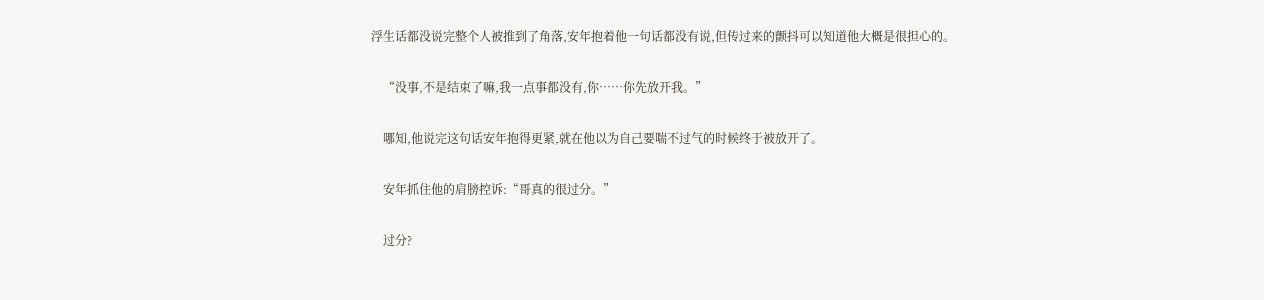浮生话都没说完整个人被推到了角落,安年抱着他一句话都没有说,但传过来的颤抖可以知道他大概是很担心的。

    “没事,不是结束了嘛,我一点事都没有,你……你先放开我。”

    哪知,他说完这句话安年抱得更紧,就在他以为自己要喘不过气的时候终于被放开了。

    安年抓住他的肩膀控诉:“哥真的很过分。”

    过分?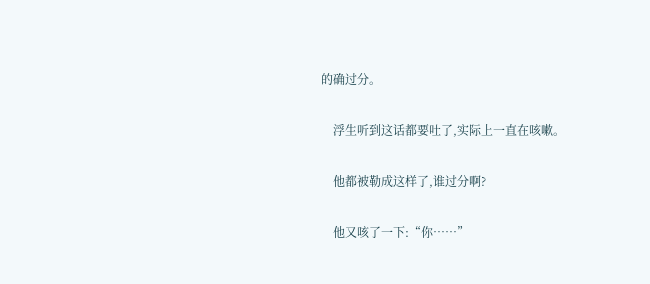的确过分。

    浮生听到这话都要吐了,实际上一直在咳嗽。

    他都被勒成这样了,谁过分啊?

    他又咳了一下:“你……”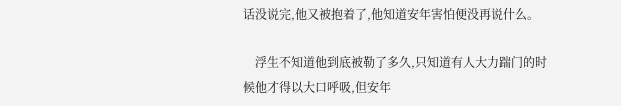话没说完,他又被抱着了,他知道安年害怕便没再说什么。

    浮生不知道他到底被勒了多久,只知道有人大力踹门的时候他才得以大口呼吸,但安年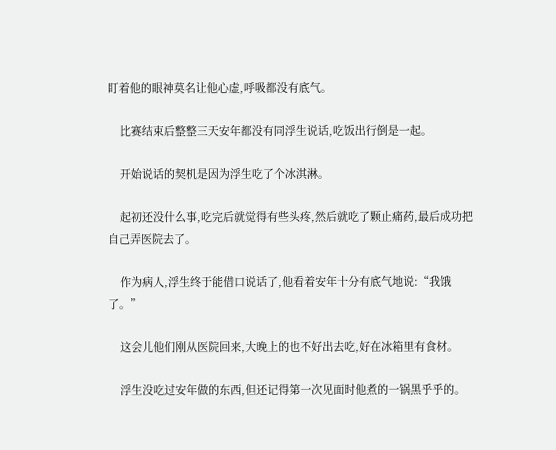盯着他的眼神莫名让他心虚,呼吸都没有底气。

    比赛结束后整整三天安年都没有同浮生说话,吃饭出行倒是一起。

    开始说话的契机是因为浮生吃了个冰淇淋。

    起初还没什么事,吃完后就觉得有些头疼,然后就吃了颗止痛药,最后成功把自己弄医院去了。

    作为病人,浮生终于能借口说话了,他看着安年十分有底气地说:“我饿了。”

    这会儿他们刚从医院回来,大晚上的也不好出去吃,好在冰箱里有食材。

    浮生没吃过安年做的东西,但还记得第一次见面时他煮的一锅黑乎乎的。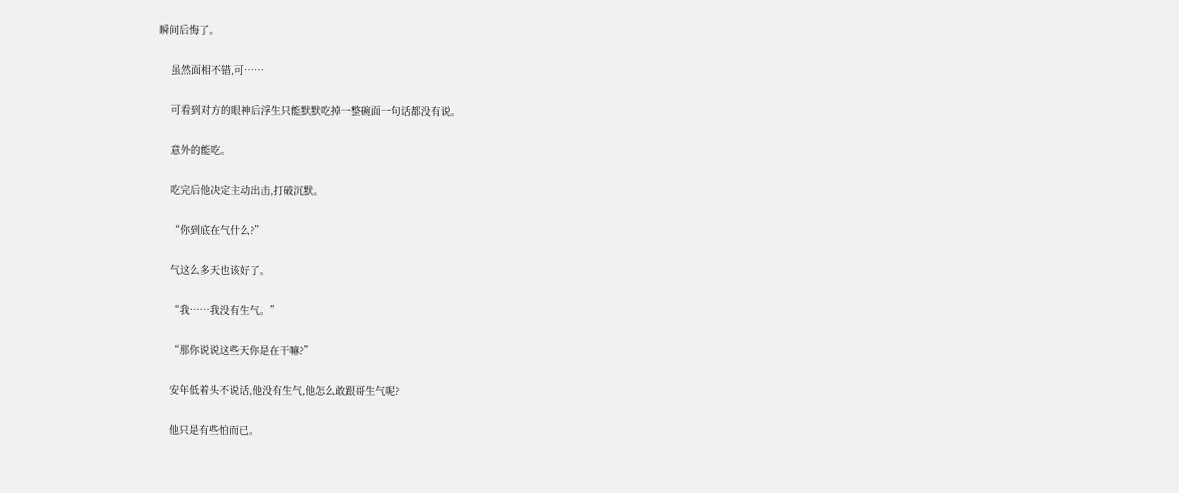瞬间后悔了。

    虽然面相不错,可……

    可看到对方的眼神后浮生只能默默吃掉一整碗面一句话都没有说。

    意外的能吃。

    吃完后他决定主动出击,打破沉默。

    “你到底在气什么?”

    气这么多天也该好了。

    “我……我没有生气。”

    “那你说说这些天你是在干嘛?”

    安年低着头不说话,他没有生气,他怎么敢跟哥生气呢?

    他只是有些怕而已。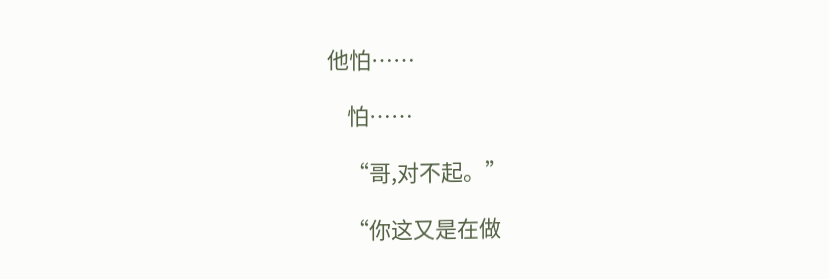他怕……

    怕……

    “哥,对不起。”

    “你这又是在做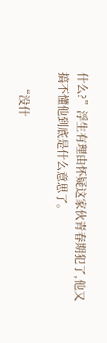什么?”浮生有理由怀疑这家伙青春期犯了,他又搞不懂他到底是什么意思了。

    “没什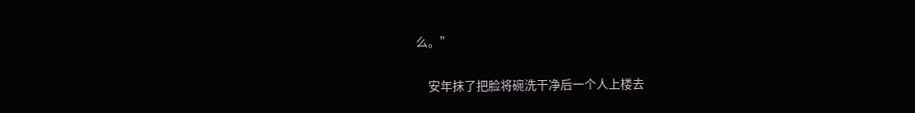么。”

    安年抹了把脸将碗洗干净后一个人上楼去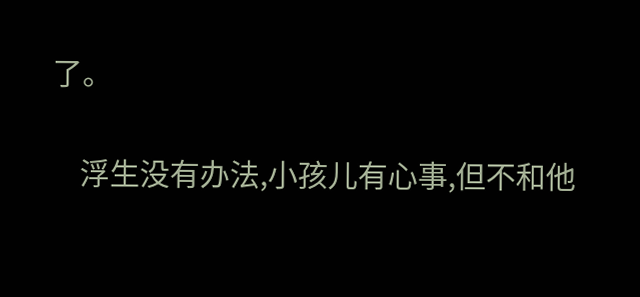了。

    浮生没有办法,小孩儿有心事,但不和他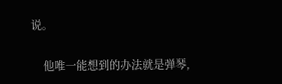说。

    他唯一能想到的办法就是弹琴,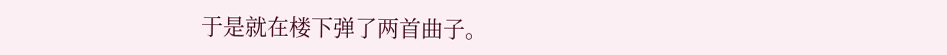于是就在楼下弹了两首曲子。